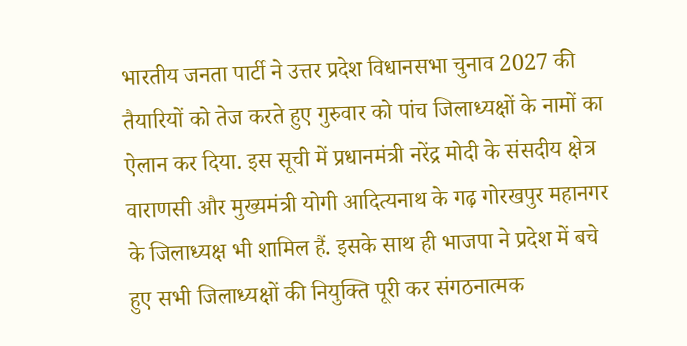भारतीय जनता पार्टी ने उत्तर प्रदेश विधानसभा चुनाव 2027 की तैयारियों को तेज करते हुए गुरुवार को पांच जिलाध्यक्षों के नामों का ऐलान कर दिया. इस सूची में प्रधानमंत्री नरेंद्र मोदी के संसदीय क्षेत्र वाराणसी और मुख्यमंत्री योगी आदित्यनाथ के गढ़ गोरखपुर महानगर के जिलाध्यक्ष भी शामिल हैं. इसके साथ ही भाजपा ने प्रदेश में बचे हुए सभी जिलाध्यक्षों की नियुक्ति पूरी कर संगठनात्मक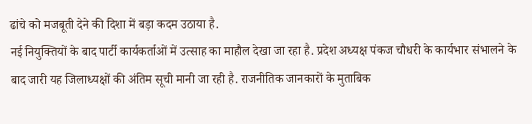ढांचे को मजबूती देने की दिशा में बड़ा कदम उठाया है.
नई नियुक्तियों के बाद पार्टी कार्यकर्ताओं में उत्साह का माहौल देखा जा रहा है. प्रदेश अध्यक्ष पंकज चौधरी के कार्यभार संभालने के बाद जारी यह जिलाध्यक्षों की अंतिम सूची मानी जा रही है. राजनीतिक जानकारों के मुताबिक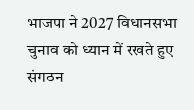भाजपा ने 2027 विधानसभा चुनाव को ध्यान में रखते हुए संगठन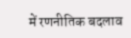में रणनीतिक बदलाव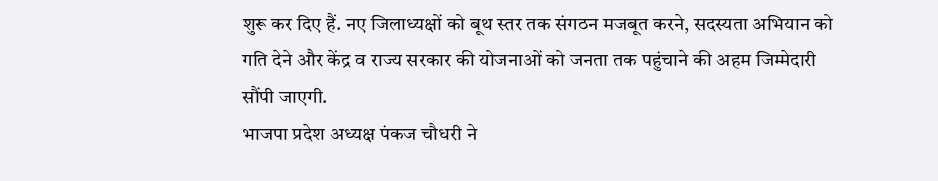शुरू कर दिए हैं. नए जिलाध्यक्षों को बूथ स्तर तक संगठन मजबूत करने, सदस्यता अभियान को गति देने और केंद्र व राज्य सरकार की योजनाओं को जनता तक पहुंचाने की अहम जिम्मेदारी सौंपी जाएगी.
भाजपा प्रदेश अध्यक्ष पंकज चौधरी ने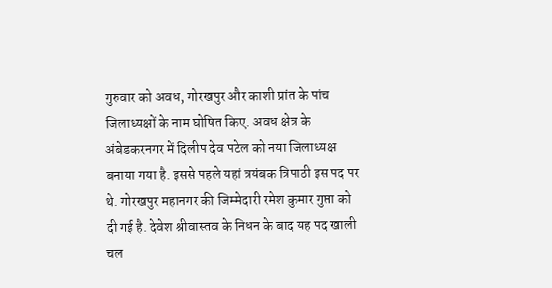गुरुवार को अवध, गोरखपुर और काशी प्रांत के पांच जिलाध्यक्षों के नाम घोषित किए. अवध क्षेत्र के अंबेडकरनगर में दिलीप देव पटेल को नया जिलाध्यक्ष बनाया गया है. इससे पहले यहां त्रयंबक त्रिपाठी इस पद पर थे. गोरखपुर महानगर की जिम्मेदारी रमेश कुमार गुप्ता को दी गई है. देवेश श्रीवास्तव के निधन के बाद यह पद खाली चल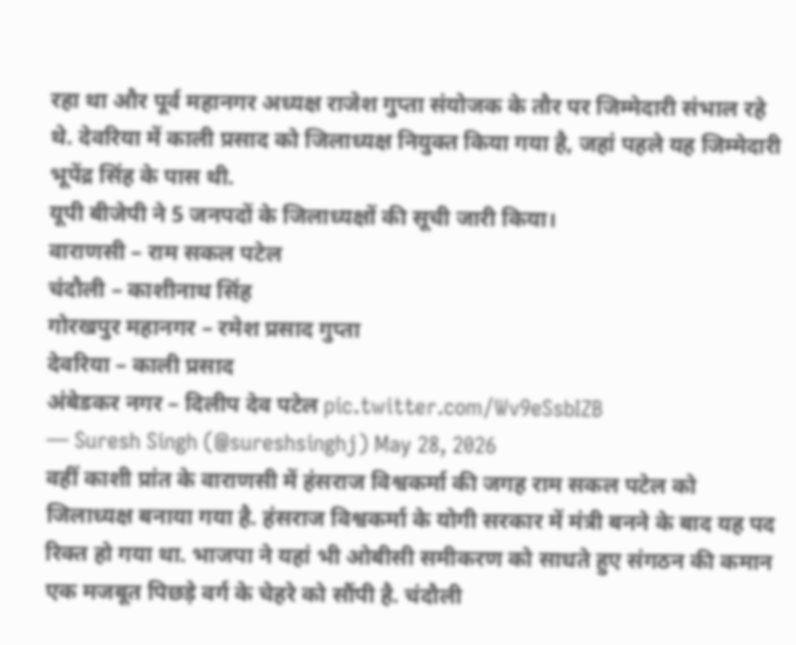रहा था और पूर्व महानगर अध्यक्ष राजेश गुप्ता संयोजक के तौर पर जिम्मेदारी संभाल रहे थे. देवरिया में काली प्रसाद को जिलाध्यक्ष नियुक्त किया गया है, जहां पहले यह जिम्मेदारी भूपेंद्र सिंह के पास थी.
यूपी बीजेपी ने 5 जनपदों के जिलाध्यक्षों की सूची जारी किया।
वाराणसी – राम सकल पटेल
चंदौली – काशीनाथ सिंह
गोरखपुर महानगर – रमेश प्रसाद गुप्ता
देवरिया – काली प्रसाद
अंबेडकर नगर – दिलीप देव पटेल pic.twitter.com/Wv9eSsbIZB
— Suresh Singh (@sureshsinghj) May 28, 2026
वहीं काशी प्रांत के वाराणसी में हंसराज विश्वकर्मा की जगह राम सकल पटेल को जिलाध्यक्ष बनाया गया है. हंसराज विश्वकर्मा के योगी सरकार में मंत्री बनने के बाद यह पद रिक्त हो गया था. भाजपा ने यहां भी ओबीसी समीकरण को साधते हुए संगठन की कमान एक मजबूत पिछड़े वर्ग के चेहरे को सौंपी है. चंदौली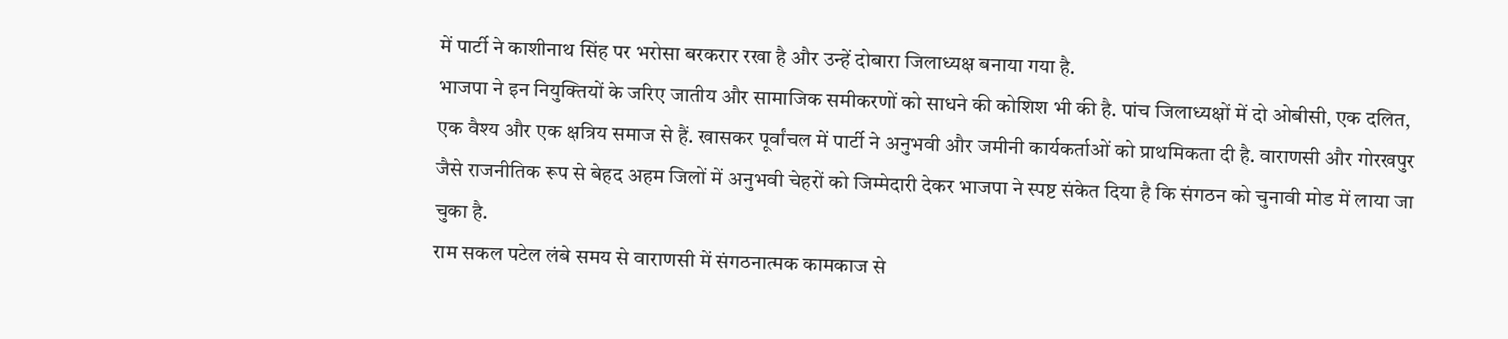में पार्टी ने काशीनाथ सिंह पर भरोसा बरकरार रखा है और उन्हें दोबारा जिलाध्यक्ष बनाया गया है.
भाजपा ने इन नियुक्तियों के जरिए जातीय और सामाजिक समीकरणों को साधने की कोशिश भी की है. पांच जिलाध्यक्षों में दो ओबीसी, एक दलित, एक वैश्य और एक क्षत्रिय समाज से हैं. खासकर पूर्वांचल में पार्टी ने अनुभवी और जमीनी कार्यकर्ताओं को प्राथमिकता दी है. वाराणसी और गोरखपुर जैसे राजनीतिक रूप से बेहद अहम जिलों में अनुभवी चेहरों को जिम्मेदारी देकर भाजपा ने स्पष्ट संकेत दिया है कि संगठन को चुनावी मोड में लाया जा चुका है.
राम सकल पटेल लंबे समय से वाराणसी में संगठनात्मक कामकाज से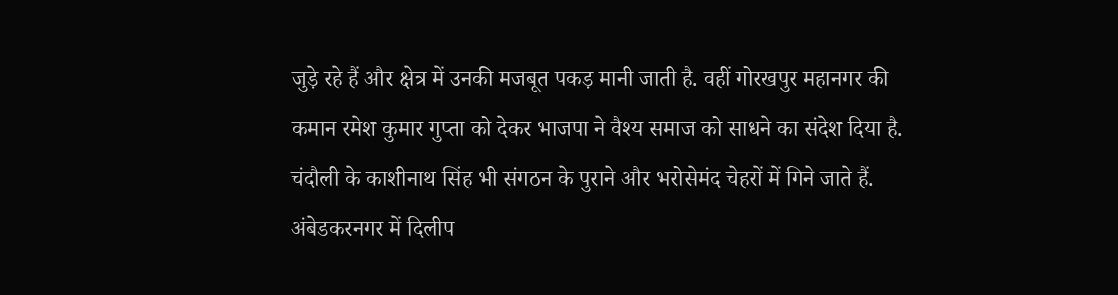जुड़े रहे हैं और क्षेत्र में उनकी मजबूत पकड़ मानी जाती है. वहीं गोरखपुर महानगर की कमान रमेश कुमार गुप्ता को देकर भाजपा ने वैश्य समाज को साधने का संदेश दिया है. चंदौली के काशीनाथ सिंह भी संगठन के पुराने और भरोसेमंद चेहरों में गिने जाते हैं.
अंबेडकरनगर में दिलीप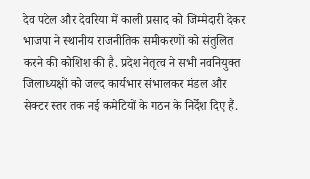देव पटेल और देवरिया में काली प्रसाद को जिम्मेदारी देकर भाजपा ने स्थानीय राजनीतिक समीकरणों को संतुलित करने की कोशिश की है. प्रदेश नेतृत्व ने सभी नवनियुक्त जिलाध्यक्षों को जल्द कार्यभार संभालकर मंडल और सेक्टर स्तर तक नई कमेटियों के गठन के निर्देश दिए हैं.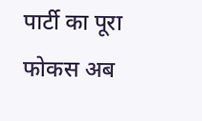पार्टी का पूरा फोकस अब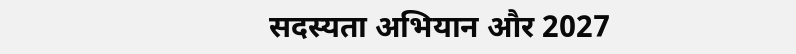सदस्यता अभियान और 2027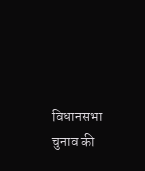विधानसभा चुनाव की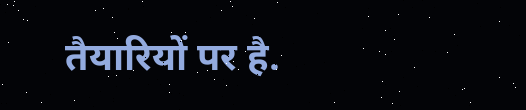तैयारियों पर है.